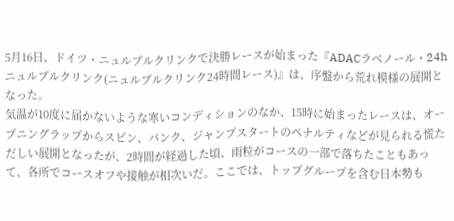5月16日、ドイツ・ニュルブルクリンクで決勝レースが始まった『ADACラベノール・24hニュルブルクリンク(ニュルブルクリンク24時間レース)』は、序盤から荒れ模様の展開となった。
気温が10度に届かないような寒いコンディションのなか、15時に始まったレースは、オープニングラップからスピン、パンク、ジャンプスタートのペナルティなどが見られる慌ただしい展開となったが、2時間が経過した頃、雨粒がコースの一部で落ちたこともあって、各所でコースオフや接触が相次いだ。ここでは、トップグループを含む日本勢も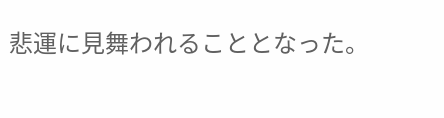悲運に見舞われることとなった。